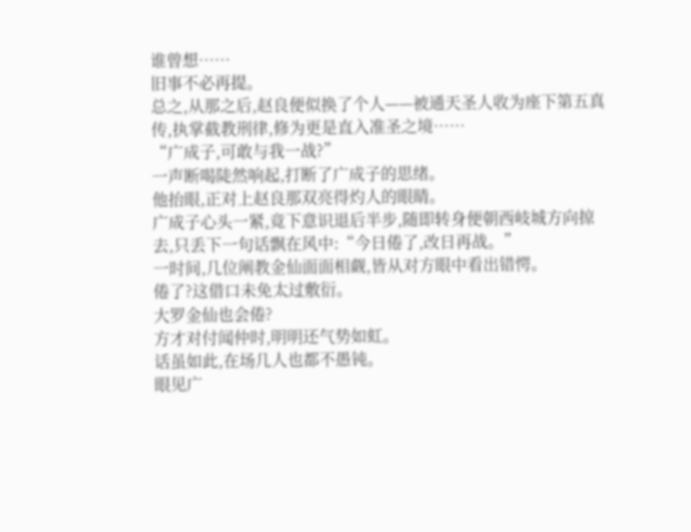谁曾想……
旧事不必再提。
总之,从那之后,赵良便似换了个人——被通天圣人收为座下第五真传,执掌截教刑律,修为更是直入准圣之境……
“广成子,可敢与我一战?”
一声断喝陡然响起,打断了广成子的思绪。
他抬眼,正对上赵良那双亮得灼人的眼睛。
广成子心头一紧,竟下意识退后半步,随即转身便朝西岐城方向掠去,只丢下一句话飘在风中:“今日倦了,改日再战。”
一时间,几位阐教金仙面面相觑,皆从对方眼中看出错愕。
倦了?这借口未免太过敷衍。
大罗金仙也会倦?
方才对付闻仲时,明明还气势如虹。
话虽如此,在场几人也都不愚钝。
眼见广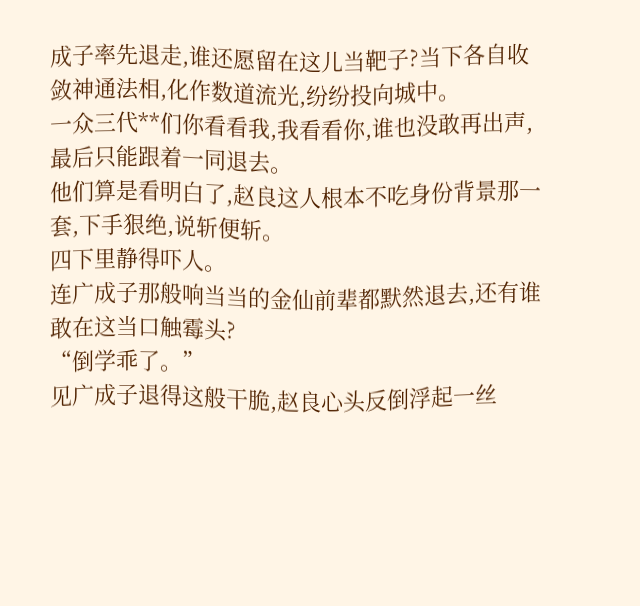成子率先退走,谁还愿留在这儿当靶子?当下各自收敛神通法相,化作数道流光,纷纷投向城中。
一众三代**们你看看我,我看看你,谁也没敢再出声,最后只能跟着一同退去。
他们算是看明白了,赵良这人根本不吃身份背景那一套,下手狠绝,说斩便斩。
四下里静得吓人。
连广成子那般响当当的金仙前辈都默然退去,还有谁敢在这当口触霉头?
“倒学乖了。”
见广成子退得这般干脆,赵良心头反倒浮起一丝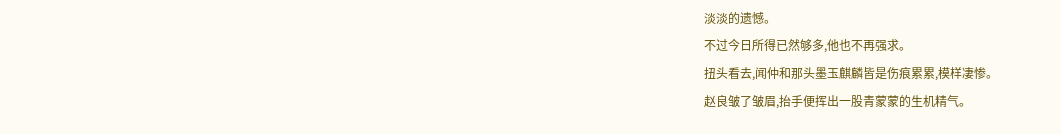淡淡的遗憾。
不过今日所得已然够多,他也不再强求。
扭头看去,闻仲和那头墨玉麒麟皆是伤痕累累,模样凄惨。
赵良皱了皱眉,抬手便挥出一股青蒙蒙的生机精气。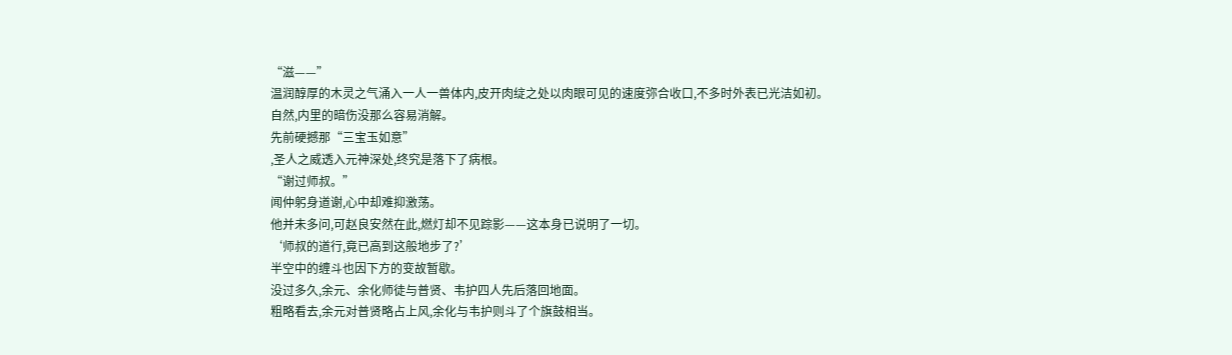“滋——”
温润醇厚的木灵之气涌入一人一兽体内,皮开肉绽之处以肉眼可见的速度弥合收口,不多时外表已光洁如初。
自然,内里的暗伤没那么容易消解。
先前硬撼那“三宝玉如意”
,圣人之威透入元神深处,终究是落下了病根。
“谢过师叔。”
闻仲躬身道谢,心中却难抑激荡。
他并未多问,可赵良安然在此,燃灯却不见踪影——这本身已说明了一切。
‘师叔的道行,竟已高到这般地步了?’
半空中的缠斗也因下方的变故暂歇。
没过多久,余元、余化师徒与普贤、韦护四人先后落回地面。
粗略看去,余元对普贤略占上风,余化与韦护则斗了个旗鼓相当。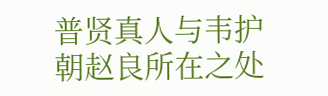普贤真人与韦护朝赵良所在之处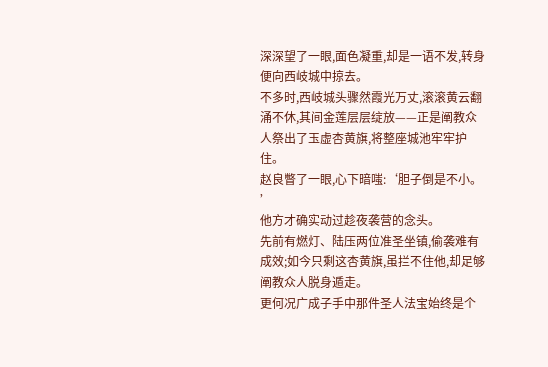深深望了一眼,面色凝重,却是一语不发,转身便向西岐城中掠去。
不多时,西岐城头骤然霞光万丈,滚滚黄云翻涌不休,其间金莲层层绽放——正是阐教众人祭出了玉虚杏黄旗,将整座城池牢牢护住。
赵良瞥了一眼,心下暗嗤:‘胆子倒是不小。
’
他方才确实动过趁夜袭营的念头。
先前有燃灯、陆压两位准圣坐镇,偷袭难有成效;如今只剩这杏黄旗,虽拦不住他,却足够阐教众人脱身遁走。
更何况广成子手中那件圣人法宝始终是个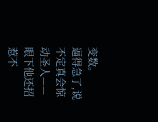变数。
逼得急了,说不定真会惊动圣人——眼下他还招惹不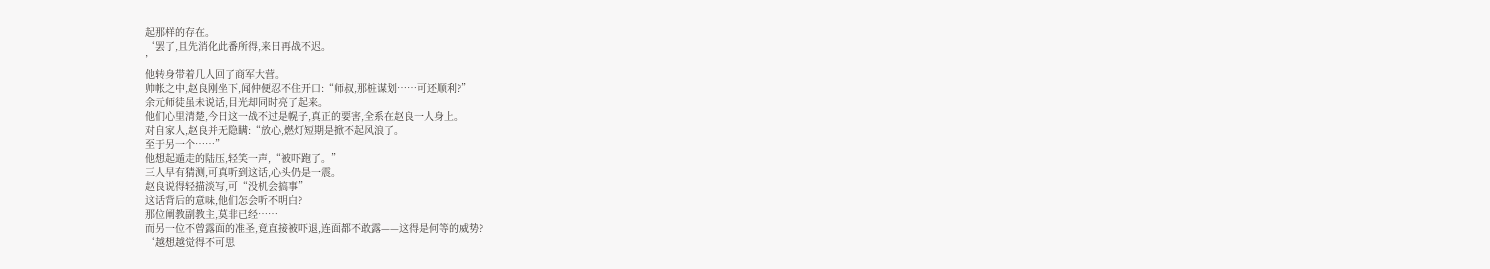起那样的存在。
‘罢了,且先消化此番所得,来日再战不迟。
’
他转身带着几人回了商军大营。
帅帐之中,赵良刚坐下,闻仲便忍不住开口:“师叔,那桩谋划……可还顺利?”
余元师徒虽未说话,目光却同时亮了起来。
他们心里清楚,今日这一战不过是幌子,真正的要害,全系在赵良一人身上。
对自家人,赵良并无隐瞒:“放心,燃灯短期是掀不起风浪了。
至于另一个……”
他想起遁走的陆压,轻笑一声,“被吓跑了。”
三人早有猜测,可真听到这话,心头仍是一震。
赵良说得轻描淡写,可“没机会搞事”
这话背后的意味,他们怎会听不明白?
那位阐教副教主,莫非已经……
而另一位不曾露面的准圣,竟直接被吓退,连面都不敢露——这得是何等的威势?
‘越想越觉得不可思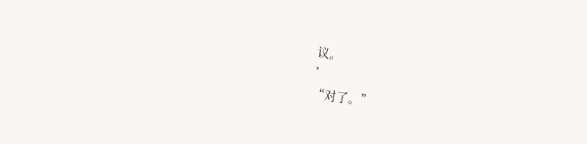议。
’
“对了。”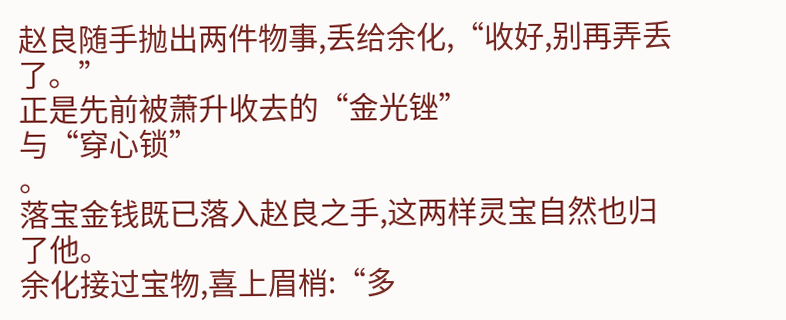赵良随手抛出两件物事,丢给余化,“收好,别再弄丢了。”
正是先前被萧升收去的“金光锉”
与“穿心锁”
。
落宝金钱既已落入赵良之手,这两样灵宝自然也归了他。
余化接过宝物,喜上眉梢:“多